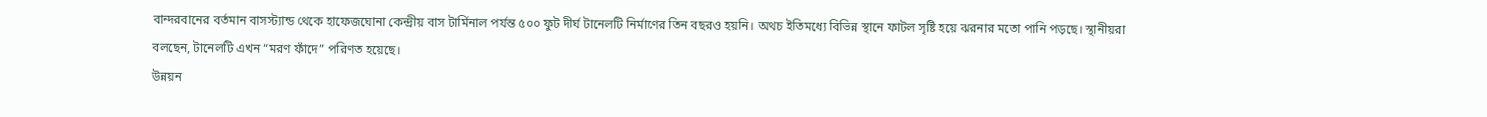বান্দরবানের বর্তমান বাসস্ট্যান্ড থেকে হাফেজঘোনা কেন্দ্রীয় বাস টার্মিনাল পর্যন্ত ৫০০ ফুট দীর্ঘ টানেলটি নির্মাণের তিন বছরও হয়নি। অথচ ইতিমধ্যে বিভিন্ন স্থানে ফাটল সৃষ্টি হয়ে ঝরনার মতো পানি পড়ছে। স্থানীয়রা বলছেন, টানেলটি এখন “মরণ ফাঁদে” পরিণত হয়েছে।
উন্নয়ন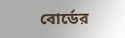বোর্ডের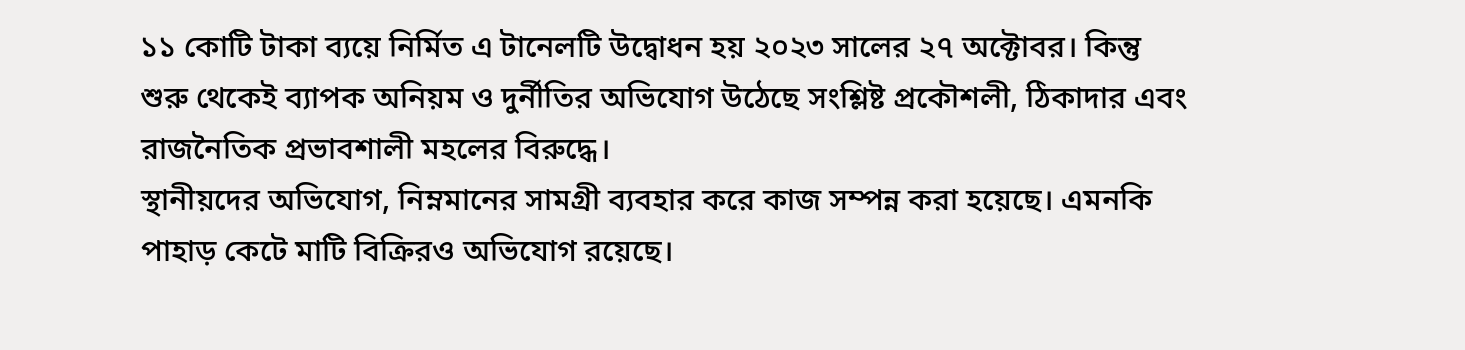১১ কোটি টাকা ব্যয়ে নির্মিত এ টানেলটি উদ্বোধন হয় ২০২৩ সালের ২৭ অক্টোবর। কিন্তু শুরু থেকেই ব্যাপক অনিয়ম ও দুর্নীতির অভিযোগ উঠেছে সংশ্লিষ্ট প্রকৌশলী, ঠিকাদার এবং রাজনৈতিক প্রভাবশালী মহলের বিরুদ্ধে।
স্থানীয়দের অভিযোগ, নিম্নমানের সামগ্রী ব্যবহার করে কাজ সম্পন্ন করা হয়েছে। এমনকি পাহাড় কেটে মাটি বিক্রিরও অভিযোগ রয়েছে।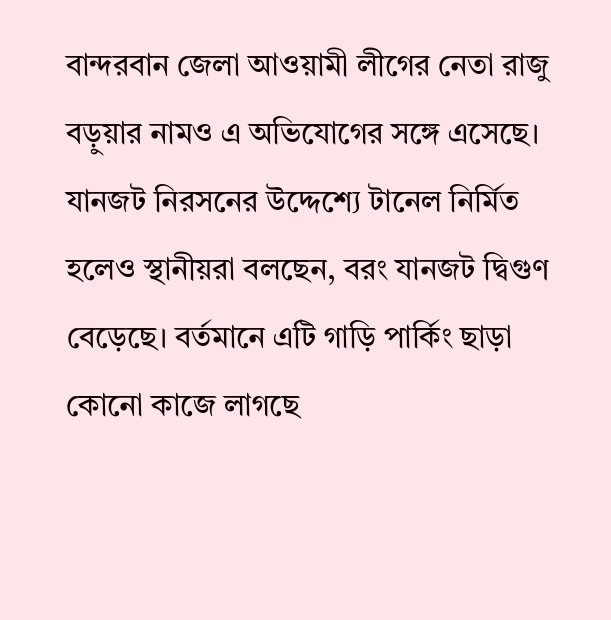বান্দরবান জেলা আওয়ামী লীগের নেতা রাজু বড়ুয়ার নামও এ অভিযোগের সঙ্গে এসেছে।
যানজট নিরসনের উদ্দেশ্যে টানেল নির্মিত হলেও স্থানীয়রা বলছেন, বরং যানজট দ্বিগুণ বেড়েছে। বর্তমানে এটি গাড়ি পার্কিং ছাড়া কোনো কাজে লাগছে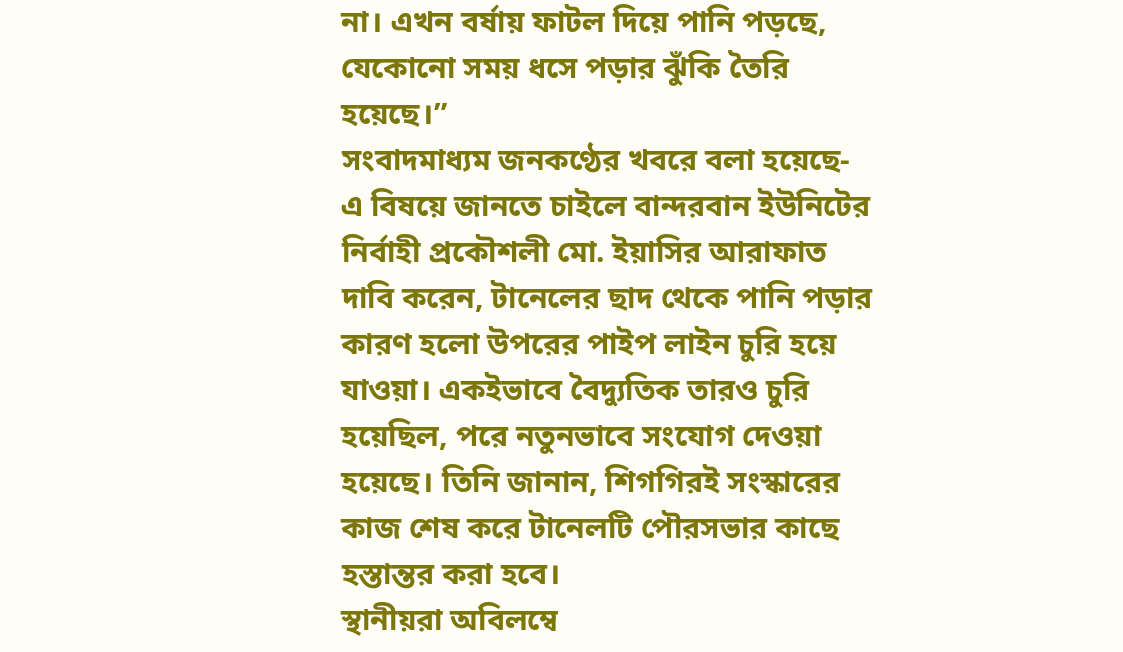না। এখন বর্ষায় ফাটল দিয়ে পানি পড়ছে, যেকোনো সময় ধসে পড়ার ঝুঁকি তৈরি হয়েছে।”
সংবাদমাধ্যম জনকণ্ঠের খবরে বলা হয়েছে- এ বিষয়ে জানতে চাইলে বান্দরবান ইউনিটের নির্বাহী প্রকৌশলী মো. ইয়াসির আরাফাত দাবি করেন, টানেলের ছাদ থেকে পানি পড়ার কারণ হলো উপরের পাইপ লাইন চুরি হয়ে যাওয়া। একইভাবে বৈদ্যুতিক তারও চুরি হয়েছিল, পরে নতুনভাবে সংযোগ দেওয়া হয়েছে। তিনি জানান, শিগগিরই সংস্কারের কাজ শেষ করে টানেলটি পৌরসভার কাছে হস্তান্তর করা হবে।
স্থানীয়রা অবিলম্বে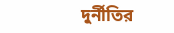দুর্নীতির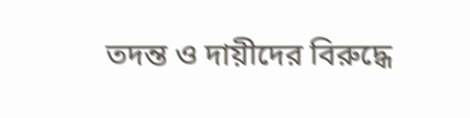তদন্ত ও দায়ীদের বিরুদ্ধে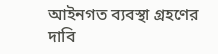আইনগত ব্যবস্থা গ্রহণের দাবি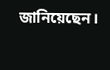জানিয়েছেন।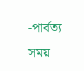-পার্বত্য সময়